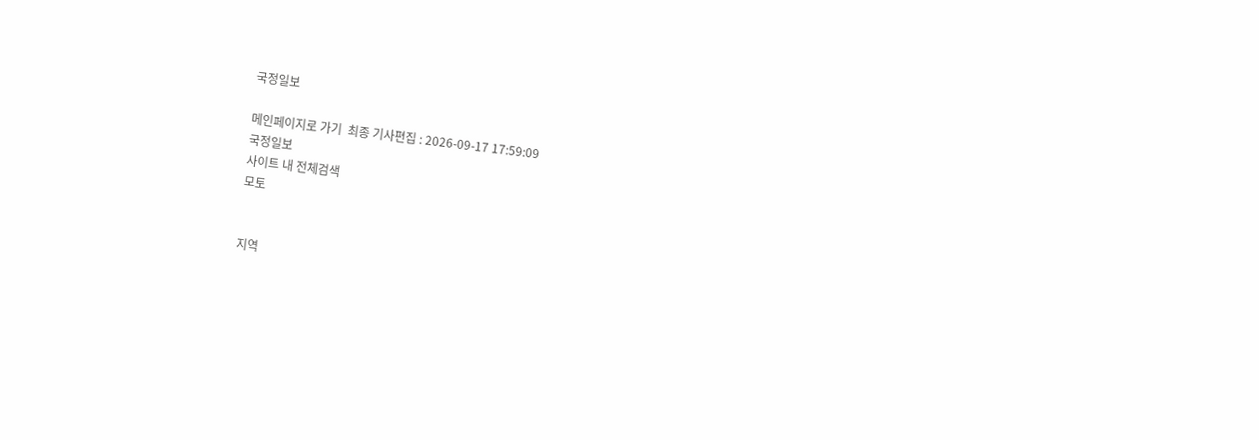국정일보

메인페이지로 가기  최종 기사편집 : 2026-09-17 17:59:09
국정일보
사이트 내 전체검색
모토


지역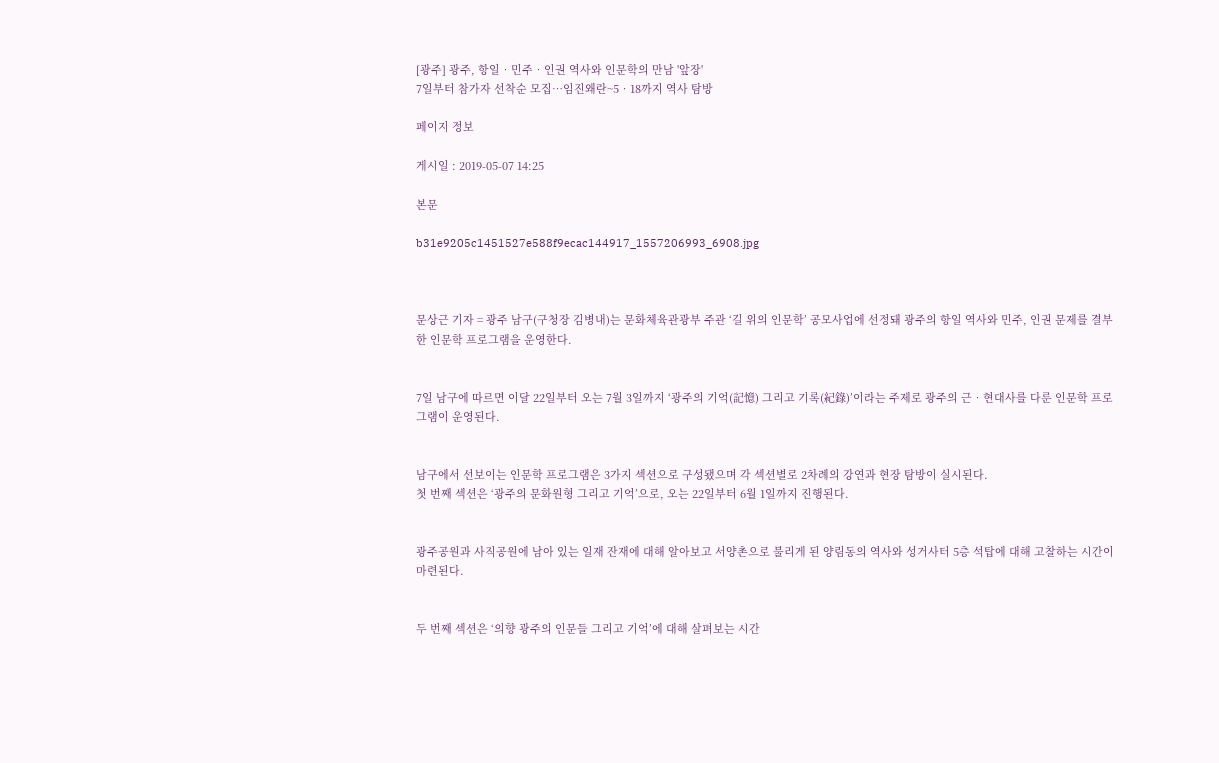[광주] 광주, 항일‧민주‧인권 역사와 인문학의 만남 '앞장'
7일부터 참가자 선착순 모집…임진왜란~5‧18까지 역사 탐방

페이지 정보

게시일 : 2019-05-07 14:25

본문

b31e9205c1451527e588f9ecac144917_1557206993_6908.jpg



문상근 기자 = 광주 남구(구청장 김병내)는 문화체육관광부 주관 ‘길 위의 인문학’ 공모사업에 선정돼 광주의 항일 역사와 민주, 인권 문제를 결부한 인문학 프로그램을 운영한다.


7일 남구에 따르면 이달 22일부터 오는 7월 3일까지 ‘광주의 기억(記憶) 그리고 기록(紀錄)’이라는 주제로 광주의 근‧현대사를 다룬 인문학 프로그램이 운영된다.


남구에서 선보이는 인문학 프로그램은 3가지 섹션으로 구성됐으며 각 섹션별로 2차례의 강연과 현장 탐방이 실시된다.
첫 번째 섹션은 ‘광주의 문화원형 그리고 기억’으로, 오는 22일부터 6월 1일까지 진행된다.


광주공원과 사직공원에 남아 있는 일재 잔재에 대해 알아보고 서양촌으로 불리게 된 양림동의 역사와 성거사터 5층 석탑에 대해 고찰하는 시간이 마련된다.


두 번째 섹션은 ‘의향 광주의 인문들 그리고 기억’에 대해 살펴보는 시간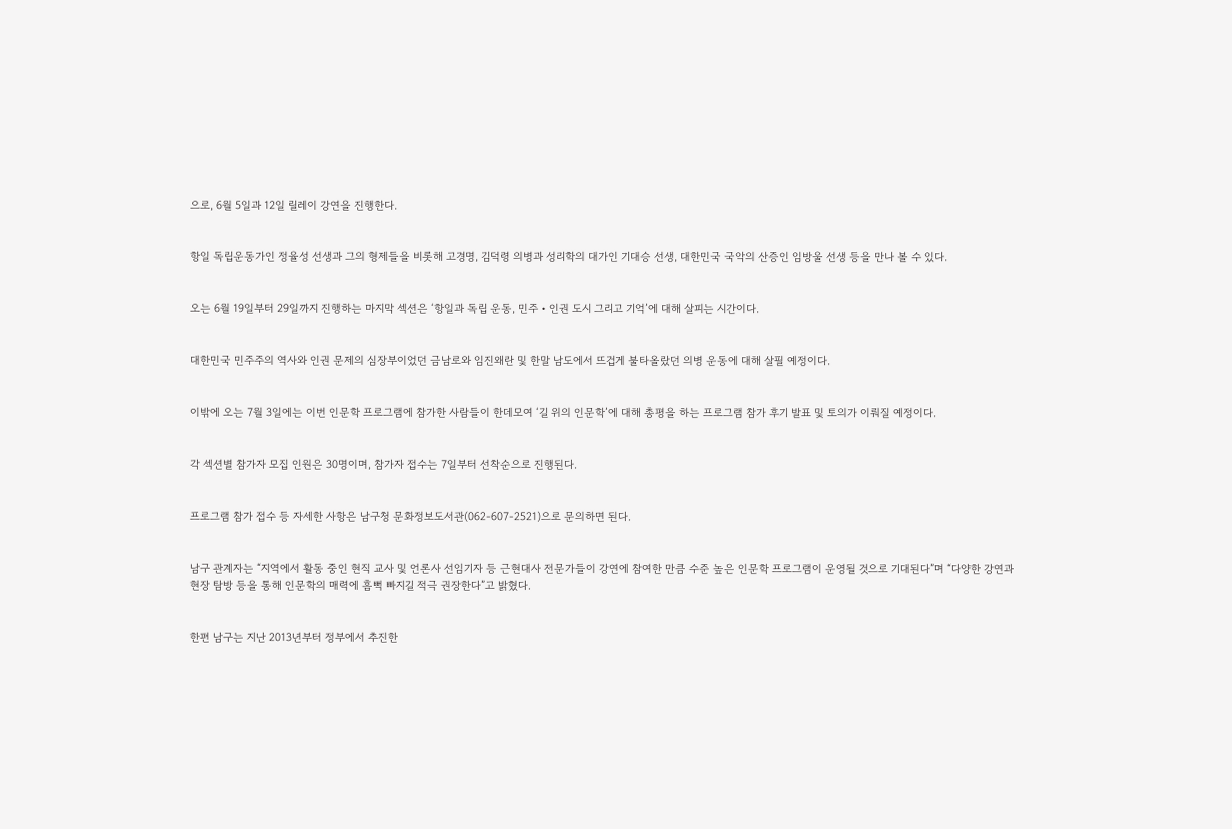으로, 6월 5일과 12일 릴레이 강연을 진행한다.


항일 독립운동가인 정율성 선생과 그의 형제들을 비롯해 고경명, 김덕령 의병과 성리학의 대가인 기대승 선생, 대한민국 국악의 산증인 임방울 선생 등을 만나 볼 수 있다.


오는 6월 19일부터 29일까지 진행하는 마지막 섹션은 ‘항일과 독립 운동, 민주‧인권 도시 그리고 기억’에 대해 살피는 시간이다.


대한민국 민주주의 역사와 인권 문제의 심장부이었던 금남로와 임진왜란 및 한말 남도에서 뜨겁게 불타올랐던 의병 운동에 대해 살필 예정이다.


이밖에 오는 7월 3일에는 이번 인문학 프로그램에 참가한 사람들이 한데모여 ‘길 위의 인문학’에 대해 총평을 하는 프로그램 참가 후기 발표 및 토의가 이뤄질 예정이다.


각 섹션별 참가자 모집 인원은 30명이며, 참가자 접수는 7일부터 선착순으로 진행된다.


프로그램 참가 접수 등 자세한 사항은 남구청 문화정보도서관(062-607-2521)으로 문의하면 된다.


남구 관계자는 “지역에서 활동 중인 현직 교사 및 언론사 선임기자 등 근현대사 전문가들이 강연에 참여한 만큼 수준 높은 인문학 프로그램이 운영될 것으로 기대된다”며 “다양한 강연과 현장 탐방 등을 통해 인문학의 매력에 흠뻑 빠지길 적극 권장한다”고 밝혔다.


한편 남구는 지난 2013년부터 정부에서 추진한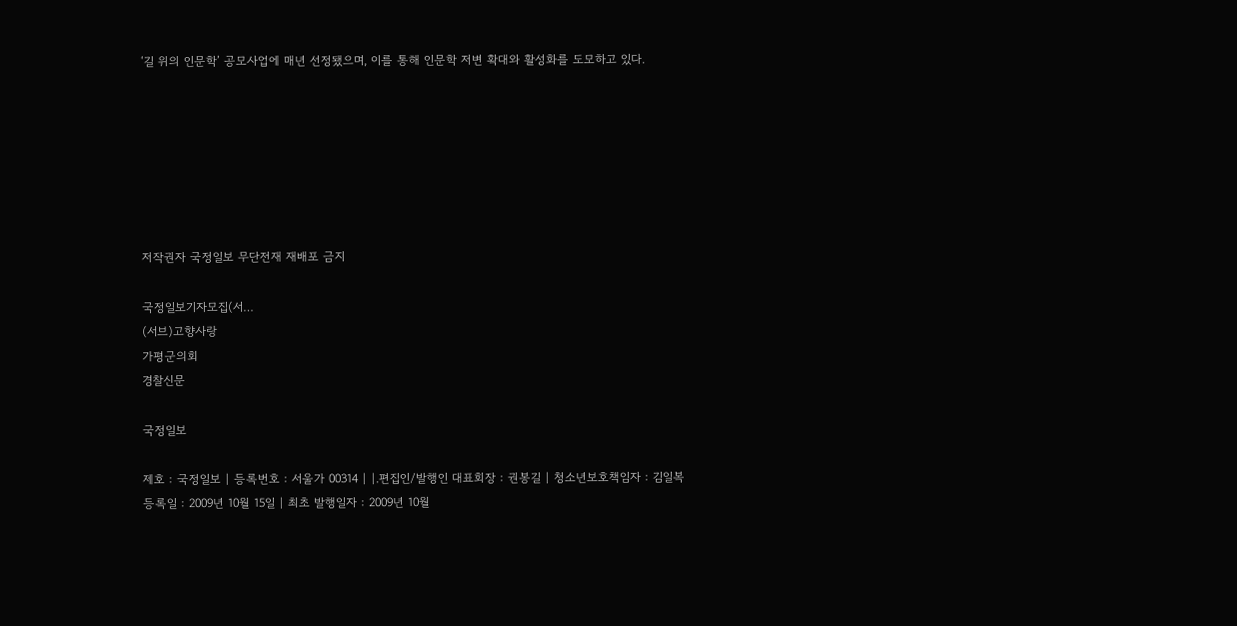‘길 위의 인문학’ 공모사업에 매년 선정됐으며, 이를 통해 인문학 저변 확대와 활성화를 도모하고 있다.







저작권자 국정일보 무단전재 재배포 금지

국정일보기자모집(서…
(서브)고향사랑
가평군의회
경찰신문

국정일보

제호 : 국정일보 | 등록번호 : 서울가 00314 | |.편집인/발행인 대표회장 : 권봉길 | 청소년보호책임자 : 김일복
등록일 : 2009년 10월 15일 | 최초 발행일자 : 2009년 10월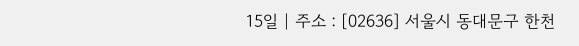15일 | 주소 : [02636] 서울시 동대문구 한천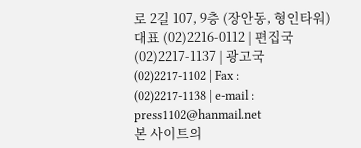로 2길 107, 9층 (장안동, 형인타워)
대표 (02)2216-0112 | 편집국 (02)2217-1137 | 광고국 (02)2217-1102 | Fax : (02)2217-1138 | e-mail : press1102@hanmail.net
본 사이트의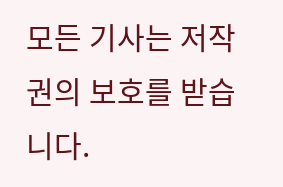모든 기사는 저작권의 보호를 받습니다.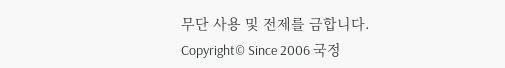무단 사용 및 전제를 금합니다.
Copyright© Since 2006 국정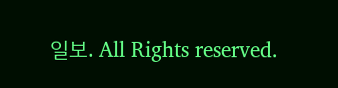일보. All Rights reserved.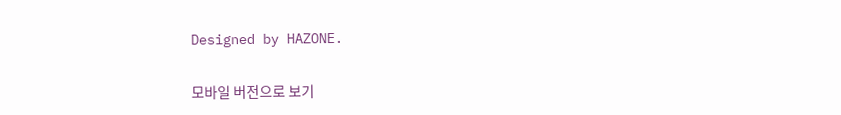Designed by HAZONE.

모바일 버전으로 보기